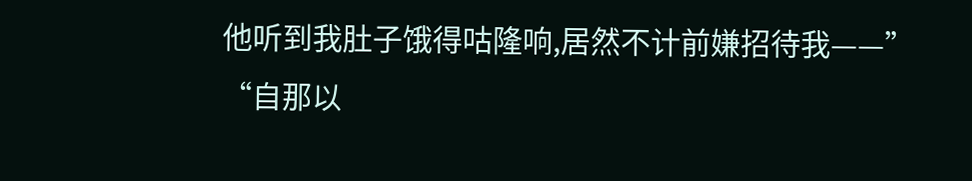他听到我肚子饿得咕隆响,居然不计前嫌招待我——”
“自那以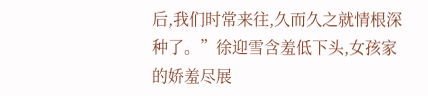后,我们时常来往,久而久之就情根深种了。”徐迎雪含羞低下头,女孩家的娇羞尽展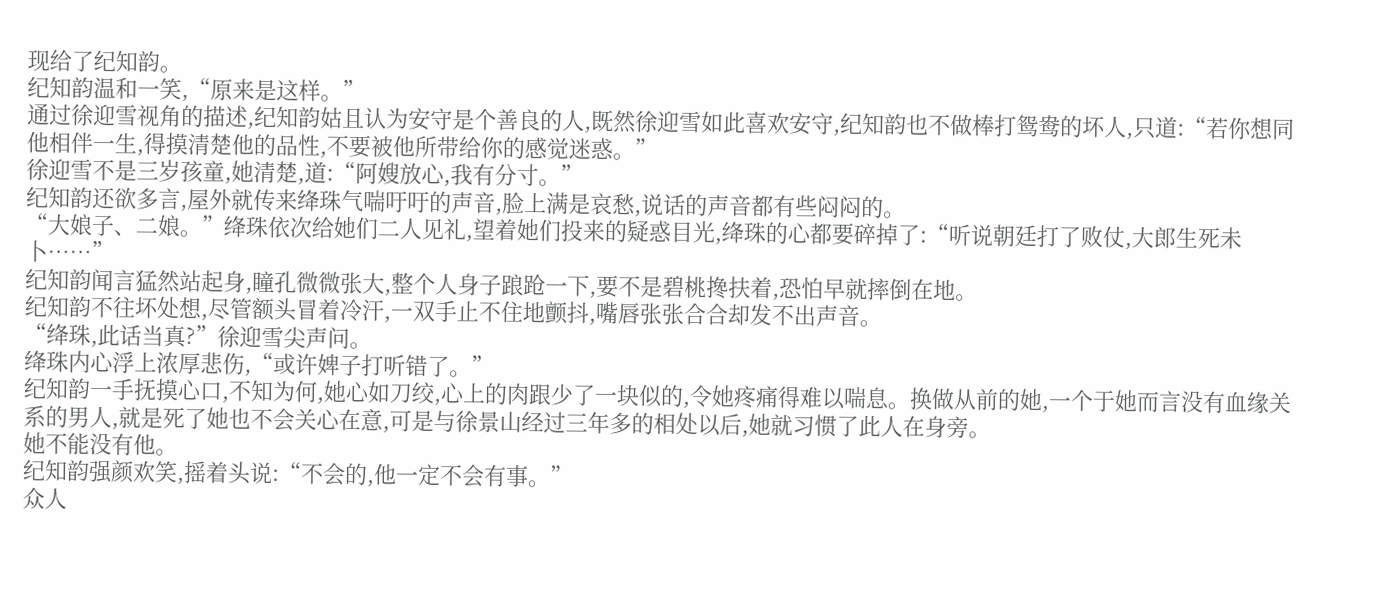现给了纪知韵。
纪知韵温和一笑,“原来是这样。”
通过徐迎雪视角的描述,纪知韵姑且认为安守是个善良的人,既然徐迎雪如此喜欢安守,纪知韵也不做棒打鸳鸯的坏人,只道:“若你想同他相伴一生,得摸清楚他的品性,不要被他所带给你的感觉迷惑。”
徐迎雪不是三岁孩童,她清楚,道:“阿嫂放心,我有分寸。”
纪知韵还欲多言,屋外就传来绛珠气喘吁吁的声音,脸上满是哀愁,说话的声音都有些闷闷的。
“大娘子、二娘。”绛珠依次给她们二人见礼,望着她们投来的疑惑目光,绛珠的心都要碎掉了:“听说朝廷打了败仗,大郎生死未卜……”
纪知韵闻言猛然站起身,瞳孔微微张大,整个人身子踉跄一下,要不是碧桃搀扶着,恐怕早就摔倒在地。
纪知韵不往坏处想,尽管额头冒着冷汗,一双手止不住地颤抖,嘴唇张张合合却发不出声音。
“绛珠,此话当真?”徐迎雪尖声问。
绛珠内心浮上浓厚悲伤,“或许婢子打听错了。”
纪知韵一手抚摸心口,不知为何,她心如刀绞,心上的肉跟少了一块似的,令她疼痛得难以喘息。换做从前的她,一个于她而言没有血缘关系的男人,就是死了她也不会关心在意,可是与徐景山经过三年多的相处以后,她就习惯了此人在身旁。
她不能没有他。
纪知韵强颜欢笑,摇着头说:“不会的,他一定不会有事。”
众人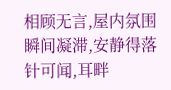相顾无言,屋内氛围瞬间凝滞,安静得落针可闻,耳畔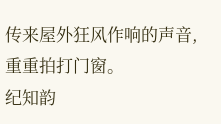传来屋外狂风作响的声音,重重拍打门窗。
纪知韵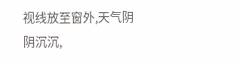视线放至窗外,天气阴阴沉沉,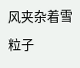风夹杂着雪粒子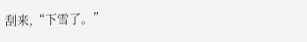刮来,“下雪了。”